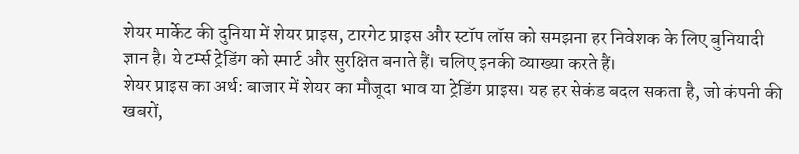शेयर मार्केट की दुनिया में शेयर प्राइस, टारगेट प्राइस और स्टॉप लॉस को समझना हर निवेशक के लिए बुनियादी ज्ञान है। ये टर्म्स ट्रेडिंग को स्मार्ट और सुरक्षित बनाते हैं। चलिए इनकी व्याख्या करते हैं।
शेयर प्राइस का अर्थ: बाजार में शेयर का मौजूदा भाव या ट्रेडिंग प्राइस। यह हर सेकंड बदल सकता है, जो कंपनी की खबरों,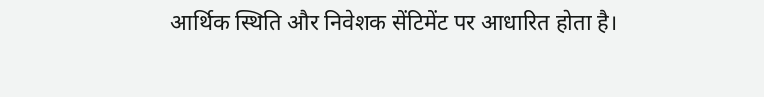आर्थिक स्थिति और निवेशक सेंटिमेंट पर आधारित होता है।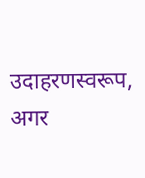उदाहरणस्वरूप, अगर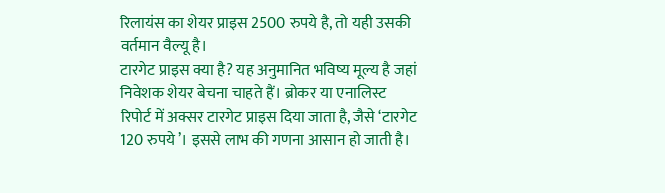रिलायंस का शेयर प्राइस 2500 रुपये है, तो यही उसकी वर्तमान वैल्यू है।
टारगेट प्राइस क्या है? यह अनुमानित भविष्य मूल्य है जहां निवेशक शेयर बेचना चाहते हैं। ब्रोकर या एनालिस्ट रिपोर्ट में अक्सर टारगेट प्राइस दिया जाता है, जैसे ‘टारगेट 120 रुपये’। इससे लाभ की गणना आसान हो जाती है।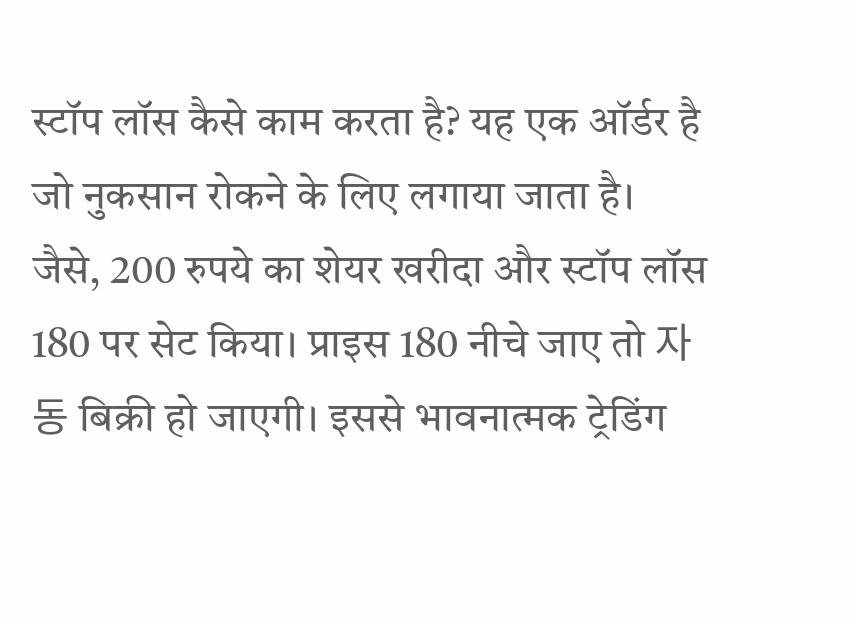स्टॉप लॉस कैसे काम करता है? यह एक ऑर्डर है जो नुकसान रोकने के लिए लगाया जाता है। जैसे, 200 रुपये का शेयर खरीदा और स्टॉप लॉस 180 पर सेट किया। प्राइस 180 नीचे जाए तो 자동 बिक्री हो जाएगी। इससे भावनात्मक ट्रेडिंग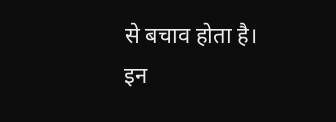से बचाव होता है।
इन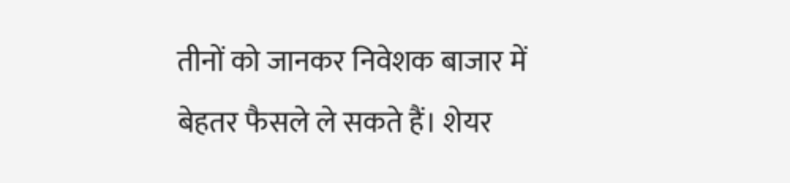तीनों को जानकर निवेशक बाजार में बेहतर फैसले ले सकते हैं। शेयर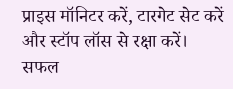प्राइस मॉनिटर करें, टारगेट सेट करें और स्टॉप लॉस से रक्षा करें। सफल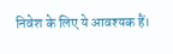निवेश के लिए ये आवश्यक हैं।